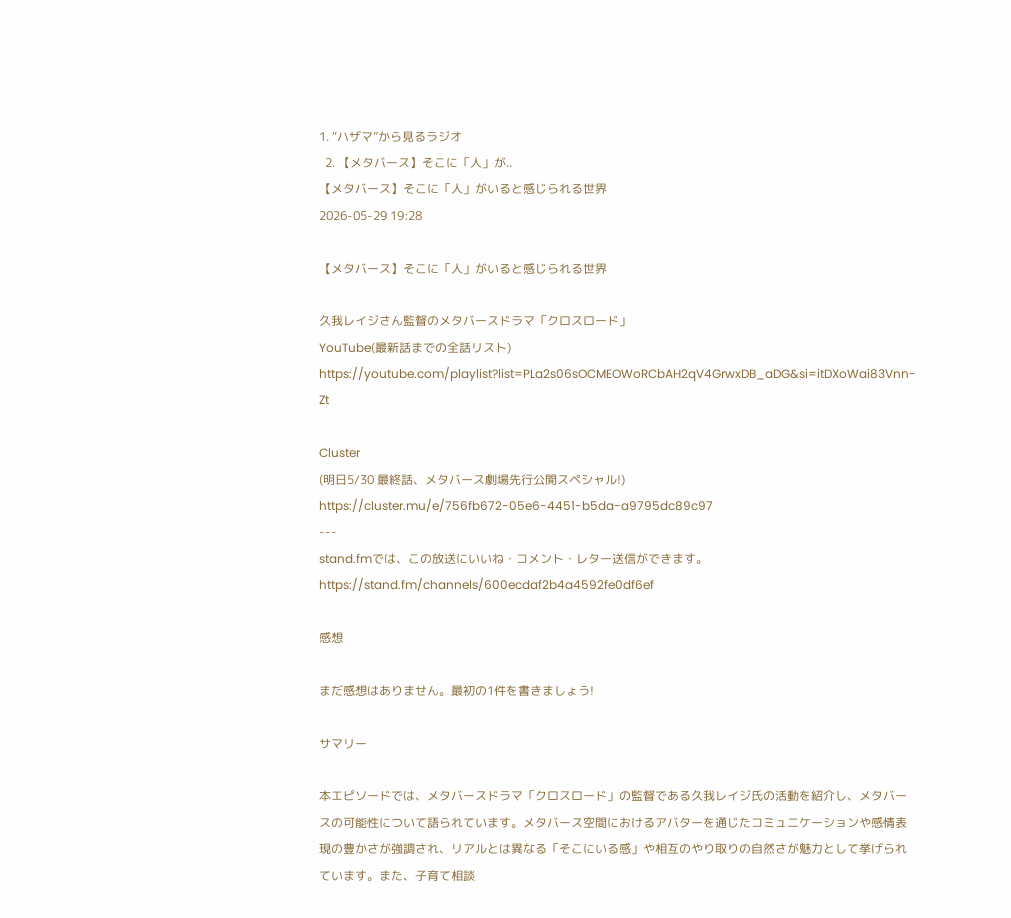1. “ハザマ”から見るラジオ
  2. 【メタバース】そこに「人」が..
【メタバース】そこに「人」がいると感じられる世界
2026-05-29 19:28

【メタバース】そこに「人」がいると感じられる世界

久我レイジさん監督のメタバースドラマ「クロスロード」
YouTube(最新話までの全話リスト)
https://youtube.com/playlist?list=PLa2s06sOCMEOWoRCbAH2qV4GrwxDB_aDG&si=itDXoWai83Vnn-Zt

Cluster
(明日5/30 最終話、メタバース劇場先行公開スペシャル!)
https://cluster.mu/e/756fb672-05e6-4451-b5da-a9795dc89c97
---
stand.fmでは、この放送にいいね・コメント・レター送信ができます。
https://stand.fm/channels/600ecdaf2b4a4592fe0df6ef

感想

まだ感想はありません。最初の1件を書きましょう!

サマリー

本エピソードでは、メタバースドラマ「クロスロード」の監督である久我レイジ氏の活動を紹介し、メタバースの可能性について語られています。メタバース空間におけるアバターを通じたコミュニケーションや感情表現の豊かさが強調され、リアルとは異なる「そこにいる感」や相互のやり取りの自然さが魅力として挙げられています。また、子育て相談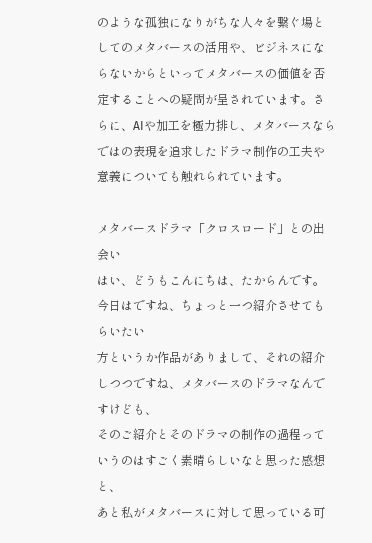のような孤独になりがちな人々を繋ぐ場としてのメタバースの活用や、ビジネスにならないからといってメタバースの価値を否定することへの疑問が呈されています。さらに、AIや加工を極力排し、メタバースならではの表現を追求したドラマ制作の工夫や意義についても触れられています。

メタバースドラマ「クロスロード」との出会い
はい、どうもこんにちは、たからんです。 今日はですね、ちょっと一つ紹介させてもらいたい
方というか作品がありまして、それの紹介しつつですね、メタバースのドラマなんですけども、
そのご紹介とそのドラマの制作の過程っていうのはすごく素晴らしいなと思った感想と、
あと私がメタバースに対して思っている可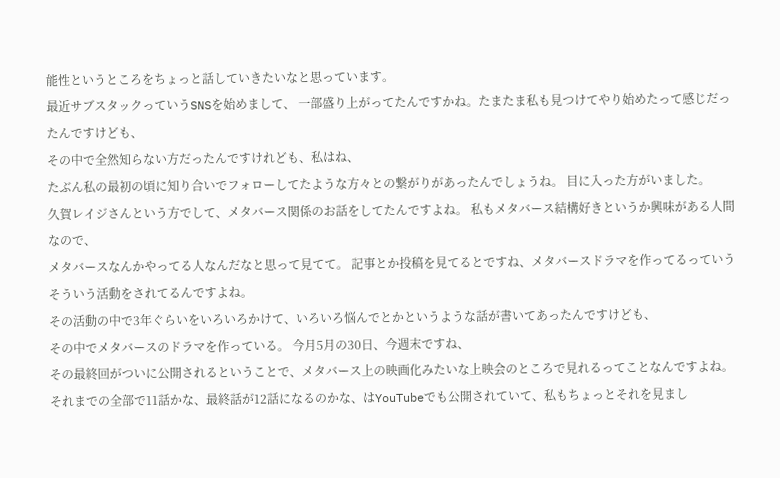能性というところをちょっと話していきたいなと思っています。
最近サブスタックっていうSNSを始めまして、 一部盛り上がってたんですかね。たまたま私も見つけてやり始めたって感じだったんですけども、
その中で全然知らない方だったんですけれども、私はね、
たぶん私の最初の頃に知り合いでフォローしてたような方々との繋がりがあったんでしょうね。 目に入った方がいました。
久賀レイジさんという方でして、メタバース関係のお話をしてたんですよね。 私もメタバース結構好きというか興味がある人間なので、
メタバースなんかやってる人なんだなと思って見てて。 記事とか投稿を見てるとですね、メタバースドラマを作ってるっていうそういう活動をされてるんですよね。
その活動の中で3年ぐらいをいろいろかけて、いろいろ悩んでとかというような話が書いてあったんですけども、
その中でメタバースのドラマを作っている。 今月5月の30日、今週末ですね、
その最終回がついに公開されるということで、メタバース上の映画化みたいな上映会のところで見れるってことなんですよね。
それまでの全部で11話かな、最終話が12話になるのかな、はYouTubeでも公開されていて、私もちょっとそれを見まし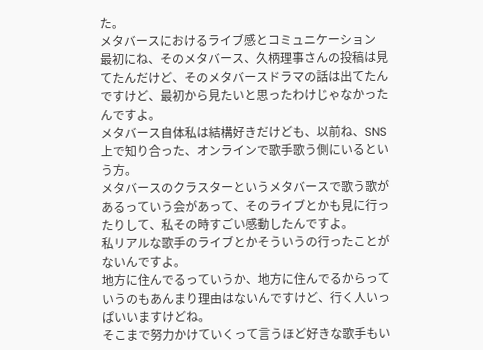た。
メタバースにおけるライブ感とコミュニケーション
最初にね、そのメタバース、久柄理事さんの投稿は見てたんだけど、そのメタバースドラマの話は出てたんですけど、最初から見たいと思ったわけじゃなかったんですよ。
メタバース自体私は結構好きだけども、以前ね、SNS上で知り合った、オンラインで歌手歌う側にいるという方。
メタバースのクラスターというメタバースで歌う歌があるっていう会があって、そのライブとかも見に行ったりして、私その時すごい感動したんですよ。
私リアルな歌手のライブとかそういうの行ったことがないんですよ。
地方に住んでるっていうか、地方に住んでるからっていうのもあんまり理由はないんですけど、行く人いっぱいいますけどね。
そこまで努力かけていくって言うほど好きな歌手もい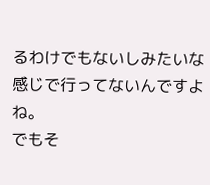るわけでもないしみたいな感じで行ってないんですよね。
でもそ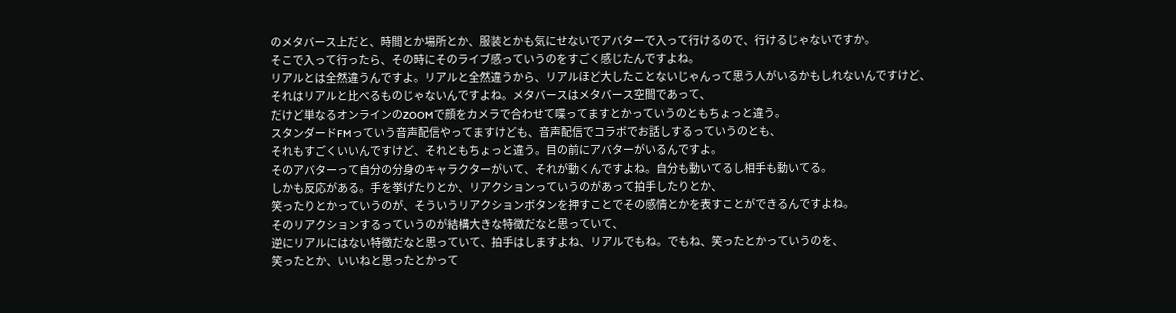のメタバース上だと、時間とか場所とか、服装とかも気にせないでアバターで入って行けるので、行けるじゃないですか。
そこで入って行ったら、その時にそのライブ感っていうのをすごく感じたんですよね。
リアルとは全然違うんですよ。リアルと全然違うから、リアルほど大したことないじゃんって思う人がいるかもしれないんですけど、
それはリアルと比べるものじゃないんですよね。メタバースはメタバース空間であって、
だけど単なるオンラインのZOOMで顔をカメラで合わせて喋ってますとかっていうのともちょっと違う。
スタンダードFMっていう音声配信やってますけども、音声配信でコラボでお話しするっていうのとも、
それもすごくいいんですけど、それともちょっと違う。目の前にアバターがいるんですよ。
そのアバターって自分の分身のキャラクターがいて、それが動くんですよね。自分も動いてるし相手も動いてる。
しかも反応がある。手を挙げたりとか、リアクションっていうのがあって拍手したりとか、
笑ったりとかっていうのが、そういうリアクションボタンを押すことでその感情とかを表すことができるんですよね。
そのリアクションするっていうのが結構大きな特徴だなと思っていて、
逆にリアルにはない特徴だなと思っていて、拍手はしますよね、リアルでもね。でもね、笑ったとかっていうのを、
笑ったとか、いいねと思ったとかって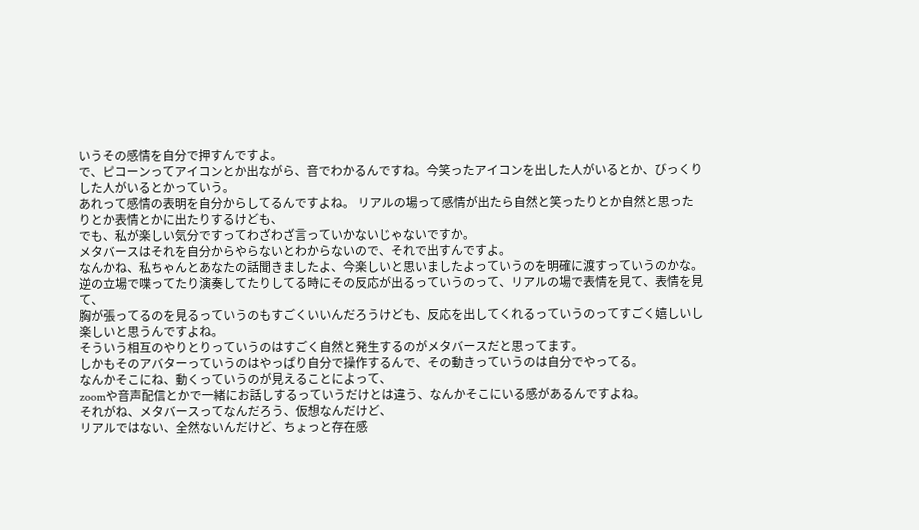いうその感情を自分で押すんですよ。
で、ピコーンってアイコンとか出ながら、音でわかるんですね。今笑ったアイコンを出した人がいるとか、びっくりした人がいるとかっていう。
あれって感情の表明を自分からしてるんですよね。 リアルの場って感情が出たら自然と笑ったりとか自然と思ったりとか表情とかに出たりするけども、
でも、私が楽しい気分ですってわざわざ言っていかないじゃないですか。
メタバースはそれを自分からやらないとわからないので、それで出すんですよ。
なんかね、私ちゃんとあなたの話聞きましたよ、今楽しいと思いましたよっていうのを明確に渡すっていうのかな。
逆の立場で喋ってたり演奏してたりしてる時にその反応が出るっていうのって、リアルの場で表情を見て、表情を見て、
胸が張ってるのを見るっていうのもすごくいいんだろうけども、反応を出してくれるっていうのってすごく嬉しいし楽しいと思うんですよね。
そういう相互のやりとりっていうのはすごく自然と発生するのがメタバースだと思ってます。
しかもそのアバターっていうのはやっぱり自分で操作するんで、その動きっていうのは自分でやってる。
なんかそこにね、動くっていうのが見えることによって、
zoomや音声配信とかで一緒にお話しするっていうだけとは違う、なんかそこにいる感があるんですよね。
それがね、メタバースってなんだろう、仮想なんだけど、
リアルではない、全然ないんだけど、ちょっと存在感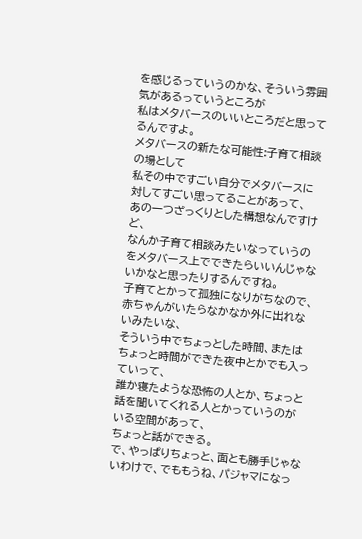を感じるっていうのかな、そういう雰囲気があるっていうところが
私はメタバースのいいところだと思ってるんですよ。
メタバースの新たな可能性:子育て相談の場として
私その中ですごい自分でメタバースに対してすごい思ってることがあって、
あの一つざっくりとした構想なんですけど、
なんか子育て相談みたいなっていうのをメタバース上でできたらいいんじゃないかなと思ったりするんですね。
子育てとかって孤独になりがちなので、赤ちゃんがいたらなかなか外に出れないみたいな、
そういう中でちょっとした時間、またはちょっと時間ができた夜中とかでも入っていって、
誰か寝たような恐怖の人とか、ちょっと話を聞いてくれる人とかっていうのがいる空間があって、
ちょっと話ができる。
で、やっぱりちょっと、面とも勝手じゃないわけで、でももうね、パジャマになっ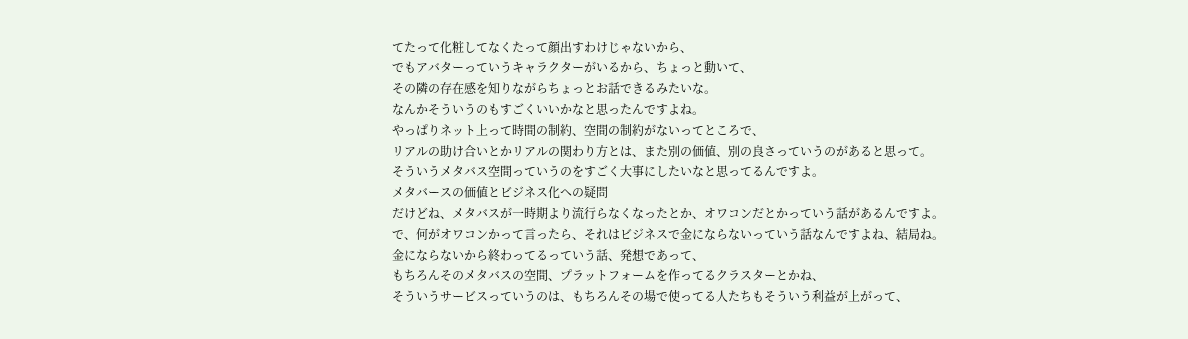てたって化粧してなくたって顔出すわけじゃないから、
でもアバターっていうキャラクターがいるから、ちょっと動いて、
その隣の存在感を知りながらちょっとお話できるみたいな。
なんかそういうのもすごくいいかなと思ったんですよね。
やっぱりネット上って時間の制約、空間の制約がないってところで、
リアルの助け合いとかリアルの関わり方とは、また別の価値、別の良さっていうのがあると思って。
そういうメタバス空間っていうのをすごく大事にしたいなと思ってるんですよ。
メタバースの価値とビジネス化への疑問
だけどね、メタバスが一時期より流行らなくなったとか、オワコンだとかっていう話があるんですよ。
で、何がオワコンかって言ったら、それはビジネスで金にならないっていう話なんですよね、結局ね。
金にならないから終わってるっていう話、発想であって、
もちろんそのメタバスの空間、プラットフォームを作ってるクラスターとかね、
そういうサービスっていうのは、もちろんその場で使ってる人たちもそういう利益が上がって、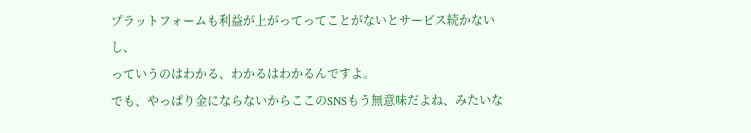プラットフォームも利益が上がってってことがないとサービス続かないし、
っていうのはわかる、わかるはわかるんですよ。
でも、やっぱり金にならないからここのSNSもう無意味だよね、みたいな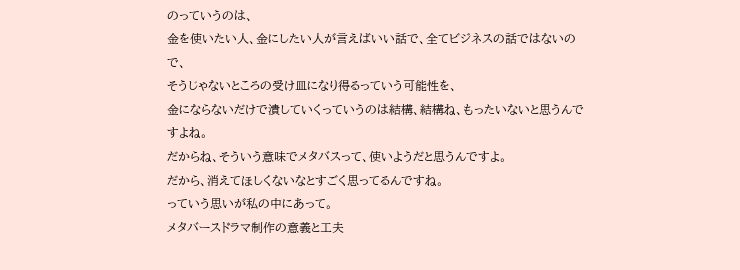のっていうのは、
金を使いたい人、金にしたい人が言えばいい話で、全てビジネスの話ではないので、
そうじゃないところの受け皿になり得るっていう可能性を、
金にならないだけで潰していくっていうのは結構、結構ね、もったいないと思うんですよね。
だからね、そういう意味でメタバスって、使いようだと思うんですよ。
だから、消えてほしくないなとすごく思ってるんですね。
っていう思いが私の中にあって。
メタバースドラマ制作の意義と工夫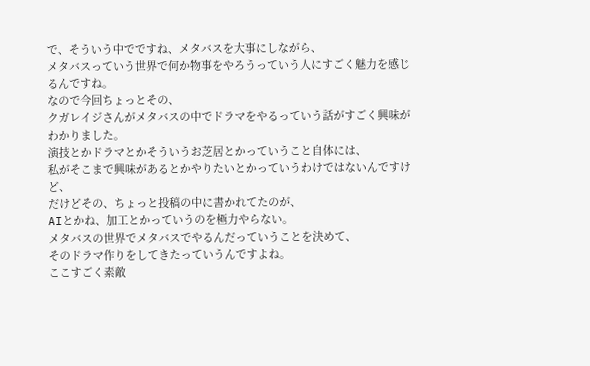で、そういう中でですね、メタバスを大事にしながら、
メタバスっていう世界で何か物事をやろうっていう人にすごく魅力を感じるんですね。
なので今回ちょっとその、
クガレイジさんがメタバスの中でドラマをやるっていう話がすごく興味がわかりました。
演技とかドラマとかそういうお芝居とかっていうこと自体には、
私がそこまで興味があるとかやりたいとかっていうわけではないんですけど、
だけどその、ちょっと投稿の中に書かれてたのが、
AIとかね、加工とかっていうのを極力やらない。
メタバスの世界でメタバスでやるんだっていうことを決めて、
そのドラマ作りをしてきたっていうんですよね。
ここすごく素敵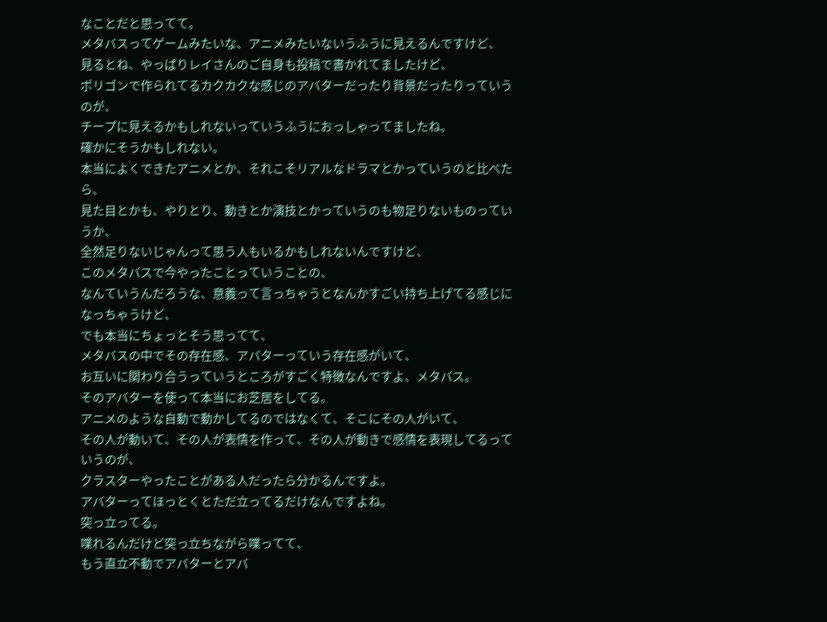なことだと思ってて。
メタバスってゲームみたいな、アニメみたいないうふうに見えるんですけど、
見るとね、やっぱりレイさんのご自身も投稿で書かれてましたけど、
ポリゴンで作られてるカクカクな感じのアバターだったり背景だったりっていうのが、
チープに見えるかもしれないっていうふうにおっしゃってましたね。
確かにそうかもしれない。
本当によくできたアニメとか、それこそリアルなドラマとかっていうのと比べたら、
見た目とかも、やりとり、動きとか演技とかっていうのも物足りないものっていうか、
全然足りないじゃんって思う人もいるかもしれないんですけど、
このメタバスで今やったことっていうことの、
なんていうんだろうな、意義って言っちゃうとなんかすごい持ち上げてる感じになっちゃうけど、
でも本当にちょっとそう思ってて、
メタバスの中でその存在感、アバターっていう存在感がいて、
お互いに関わり合うっていうところがすごく特徴なんですよ、メタバス。
そのアバターを使って本当にお芝居をしてる。
アニメのような自動で動かしてるのではなくて、そこにその人がいて、
その人が動いて、その人が表情を作って、その人が動きで感情を表現してるっていうのが、
クラスターやったことがある人だったら分かるんですよ。
アバターってほっとくとただ立ってるだけなんですよね。
突っ立ってる。
喋れるんだけど突っ立ちながら喋ってて、
もう直立不動でアバターとアバ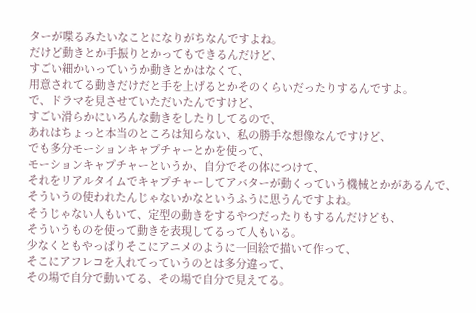ターが喋るみたいなことになりがちなんですよね。
だけど動きとか手振りとかってもできるんだけど、
すごい細かいっていうか動きとかはなくて、
用意されてる動きだけだと手を上げるとかそのくらいだったりするんですよ。
で、ドラマを見させていただいたんですけど、
すごい滑らかにいろんな動きをしたりしてるので、
あれはちょっと本当のところは知らない、私の勝手な想像なんですけど、
でも多分モーションキャプチャーとかを使って、
モーションキャプチャーというか、自分でその体につけて、
それをリアルタイムでキャプチャーしてアバターが動くっていう機械とかがあるんで、
そういうの使われたんじゃないかなというふうに思うんですよね。
そうじゃない人もいて、定型の動きをするやつだったりもするんだけども、
そういうものを使って動きを表現してるって人もいる。
少なくともやっぱりそこにアニメのように一回絵で描いて作って、
そこにアフレコを入れてっていうのとは多分違って、
その場で自分で動いてる、その場で自分で見えてる。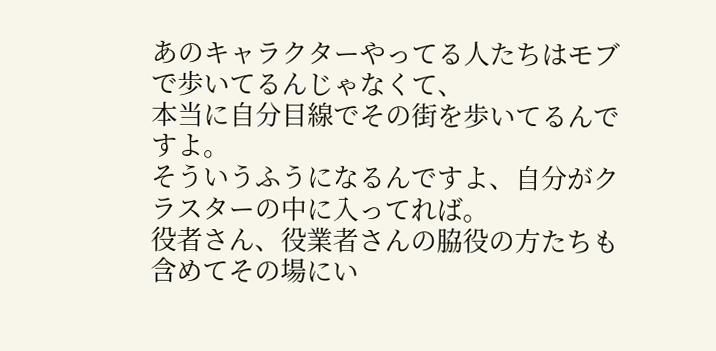あのキャラクターやってる人たちはモブで歩いてるんじゃなくて、
本当に自分目線でその街を歩いてるんですよ。
そういうふうになるんですよ、自分がクラスターの中に入ってれば。
役者さん、役業者さんの脇役の方たちも含めてその場にい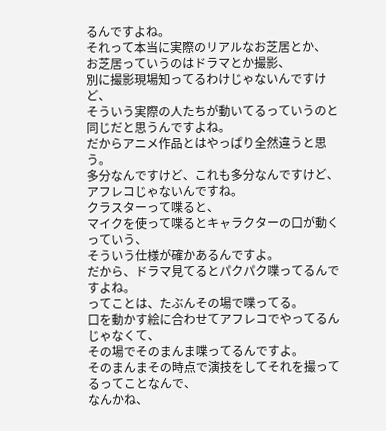るんですよね。
それって本当に実際のリアルなお芝居とか、
お芝居っていうのはドラマとか撮影、
別に撮影現場知ってるわけじゃないんですけど、
そういう実際の人たちが動いてるっていうのと同じだと思うんですよね。
だからアニメ作品とはやっぱり全然違うと思う。
多分なんですけど、これも多分なんですけど、
アフレコじゃないんですね。
クラスターって喋ると、
マイクを使って喋るとキャラクターの口が動くっていう、
そういう仕様が確かあるんですよ。
だから、ドラマ見てるとパクパク喋ってるんですよね。
ってことは、たぶんその場で喋ってる。
口を動かす絵に合わせてアフレコでやってるんじゃなくて、
その場でそのまんま喋ってるんですよ。
そのまんまその時点で演技をしてそれを撮ってるってことなんで、
なんかね、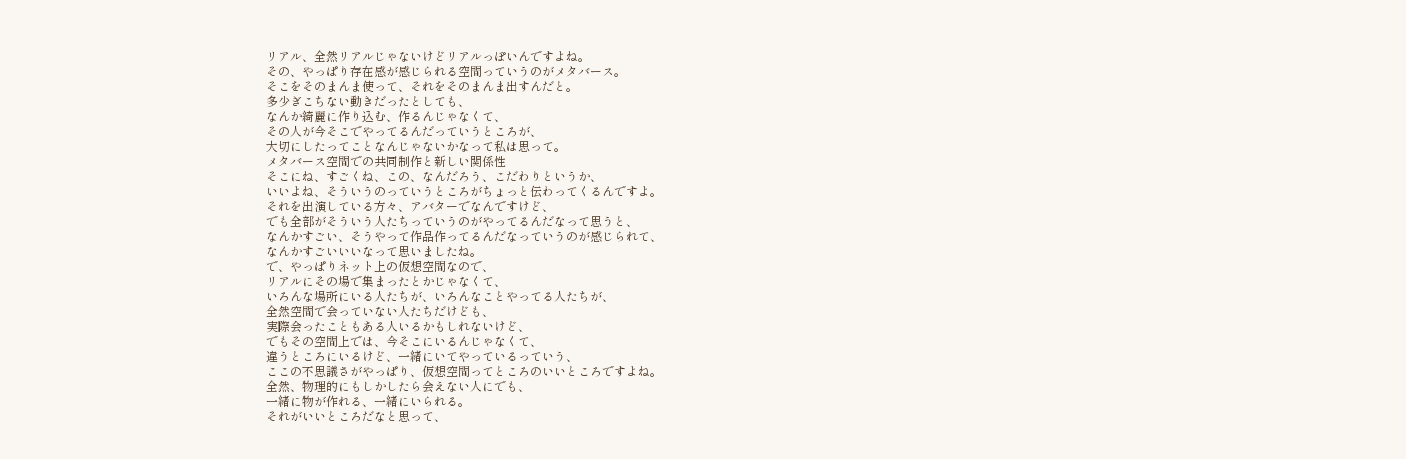リアル、全然リアルじゃないけどリアルっぽいんですよね。
その、やっぱり存在感が感じられる空間っていうのがメタバース。
そこをそのまんま使って、それをそのまんま出すんだと。
多少ぎこちない動きだったとしても、
なんか綺麗に作り込む、作るんじゃなくて、
その人が今そこでやってるんだっていうところが、
大切にしたってことなんじゃないかなって私は思って。
メタバース空間での共同制作と新しい関係性
そこにね、すごくね、この、なんだろう、こだわりというか、
いいよね、そういうのっていうところがちょっと伝わってくるんですよ。
それを出演している方々、アバターでなんですけど、
でも全部がそういう人たちっていうのがやってるんだなって思うと、
なんかすごい、そうやって作品作ってるんだなっていうのが感じられて、
なんかすごいいいなって思いましたね。
で、やっぱりネット上の仮想空間なので、
リアルにその場で集まったとかじゃなくて、
いろんな場所にいる人たちが、いろんなことやってる人たちが、
全然空間で会っていない人たちだけども、
実際会ったこともある人いるかもしれないけど、
でもその空間上では、今そこにいるんじゃなくて、
違うところにいるけど、一緒にいてやっているっていう、
ここの不思議さがやっぱり、仮想空間ってところのいいところですよね。
全然、物理的にもしかしたら会えない人にでも、
一緒に物が作れる、一緒にいられる。
それがいいところだなと思って、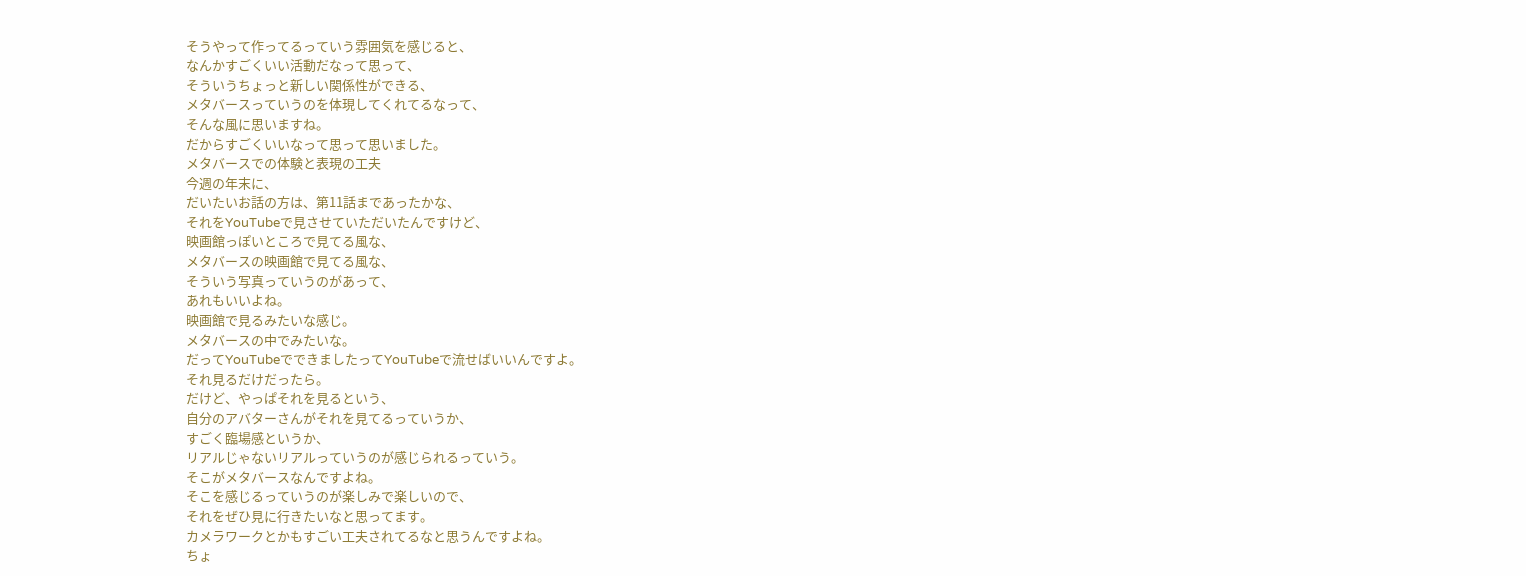そうやって作ってるっていう雰囲気を感じると、
なんかすごくいい活動だなって思って、
そういうちょっと新しい関係性ができる、
メタバースっていうのを体現してくれてるなって、
そんな風に思いますね。
だからすごくいいなって思って思いました。
メタバースでの体験と表現の工夫
今週の年末に、
だいたいお話の方は、第11話まであったかな、
それをYouTubeで見させていただいたんですけど、
映画館っぽいところで見てる風な、
メタバースの映画館で見てる風な、
そういう写真っていうのがあって、
あれもいいよね。
映画館で見るみたいな感じ。
メタバースの中でみたいな。
だってYouTubeでできましたってYouTubeで流せばいいんですよ。
それ見るだけだったら。
だけど、やっぱそれを見るという、
自分のアバターさんがそれを見てるっていうか、
すごく臨場感というか、
リアルじゃないリアルっていうのが感じられるっていう。
そこがメタバースなんですよね。
そこを感じるっていうのが楽しみで楽しいので、
それをぜひ見に行きたいなと思ってます。
カメラワークとかもすごい工夫されてるなと思うんですよね。
ちょ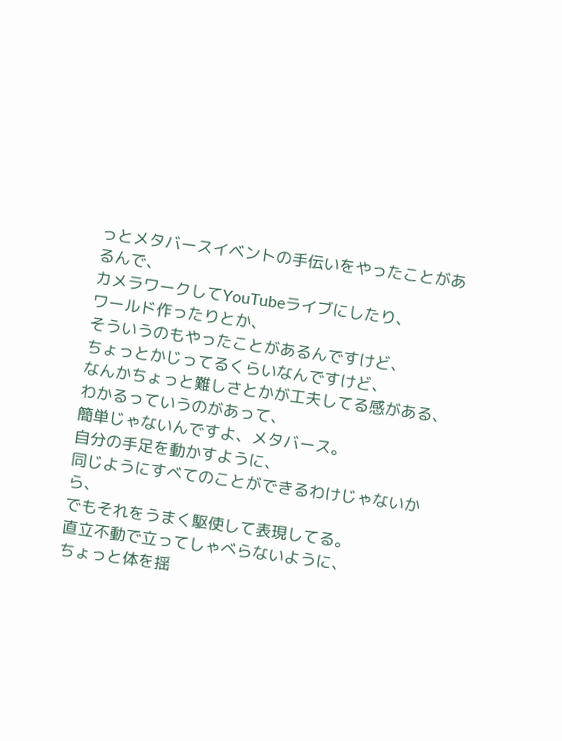っとメタバースイベントの手伝いをやったことがあるんで、
カメラワークしてYouTubeライブにしたり、
ワールド作ったりとか、
そういうのもやったことがあるんですけど、
ちょっとかじってるくらいなんですけど、
なんかちょっと難しさとかが工夫してる感がある、
わかるっていうのがあって、
簡単じゃないんですよ、メタバース。
自分の手足を動かすように、
同じようにすべてのことができるわけじゃないから、
でもそれをうまく駆使して表現してる。
直立不動で立ってしゃべらないように、
ちょっと体を揺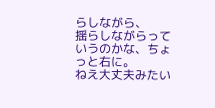らしながら、
揺らしながらっていうのかな、ちょっと右に。
ねえ大丈夫みたい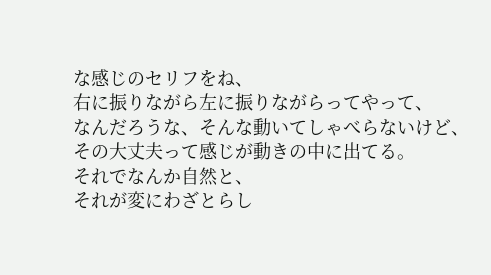な感じのセリフをね、
右に振りながら左に振りながらってやって、
なんだろうな、そんな動いてしゃべらないけど、
その大丈夫って感じが動きの中に出てる。
それでなんか自然と、
それが変にわざとらし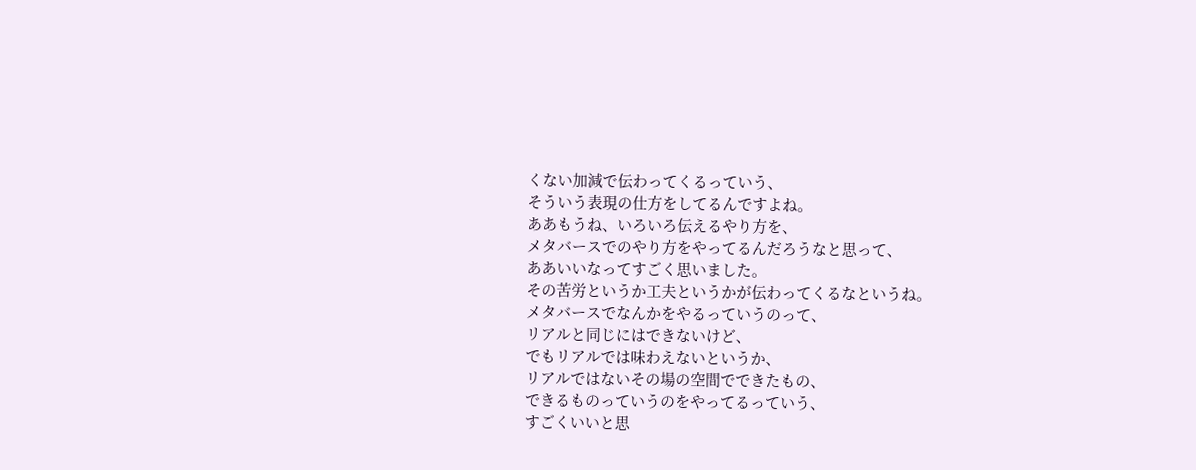くない加減で伝わってくるっていう、
そういう表現の仕方をしてるんですよね。
ああもうね、いろいろ伝えるやり方を、
メタバースでのやり方をやってるんだろうなと思って、
ああいいなってすごく思いました。
その苦労というか工夫というかが伝わってくるなというね。
メタバースでなんかをやるっていうのって、
リアルと同じにはできないけど、
でもリアルでは味わえないというか、
リアルではないその場の空間でできたもの、
できるものっていうのをやってるっていう、
すごくいいと思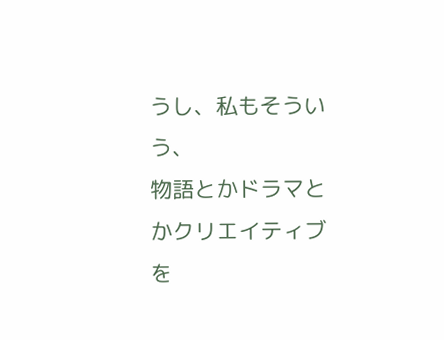うし、私もそういう、
物語とかドラマとかクリエイティブを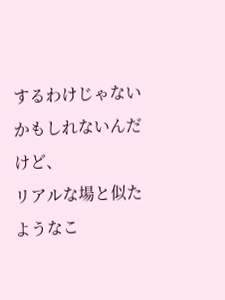するわけじゃないかもしれないんだけど、
リアルな場と似たようなこ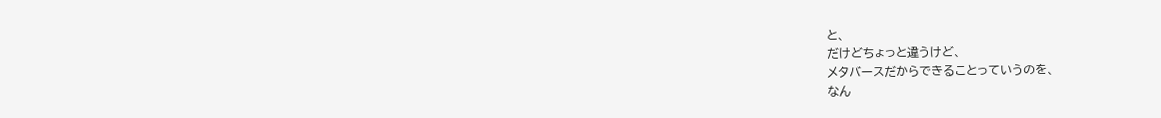と、
だけどちょっと違うけど、
メタバースだからできることっていうのを、
なん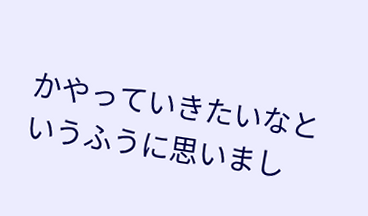かやっていきたいなというふうに思いまし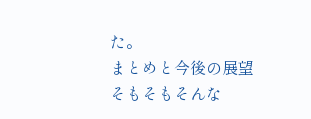た。
まとめと今後の展望
そもそもそんな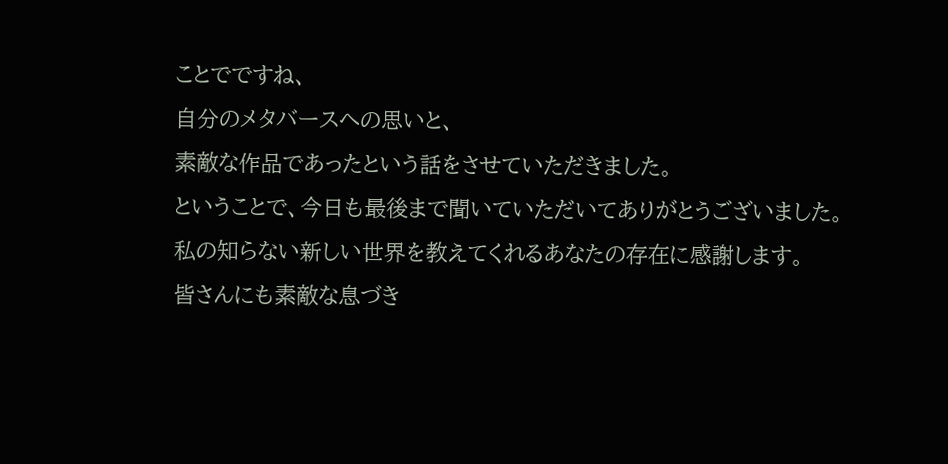ことでですね、
自分のメタバースへの思いと、
素敵な作品であったという話をさせていただきました。
ということで、今日も最後まで聞いていただいてありがとうございました。
私の知らない新しい世界を教えてくれるあなたの存在に感謝します。
皆さんにも素敵な息づき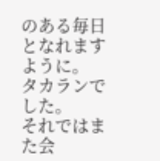のある毎日となれますように。
タカランでした。
それではまた会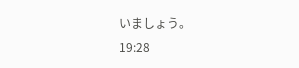いましょう。
19:28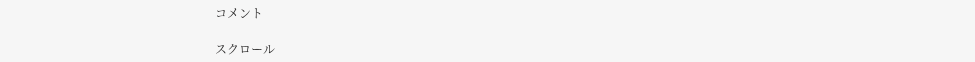コメント

スクロール